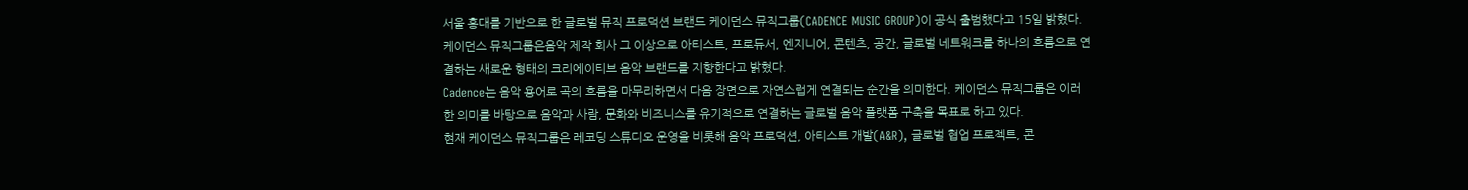서울 홍대를 기반으로 한 글로벌 뮤직 프로덕션 브랜드 케이던스 뮤직그룹(CADENCE MUSIC GROUP)이 공식 출범했다고 15일 밝혔다. 케이던스 뮤직그룹은음악 제작 회사 그 이상으로 아티스트, 프로듀서, 엔지니어, 콘텐츠, 공간, 글로벌 네트워크를 하나의 흐름으로 연결하는 새로운 형태의 크리에이티브 음악 브랜드를 지향한다고 밝혔다.
Cadence는 음악 용어로 곡의 흐름을 마무리하면서 다음 장면으로 자연스럽게 연결되는 순간을 의미한다. 케이던스 뮤직그룹은 이러한 의미를 바탕으로 음악과 사람, 문화와 비즈니스를 유기적으로 연결하는 글로벌 음악 플랫폼 구축을 목표로 하고 있다.
현재 케이던스 뮤직그룹은 레코딩 스튜디오 운영을 비롯해 음악 프로덕션, 아티스트 개발(A&R), 글로벌 협업 프로젝트, 콘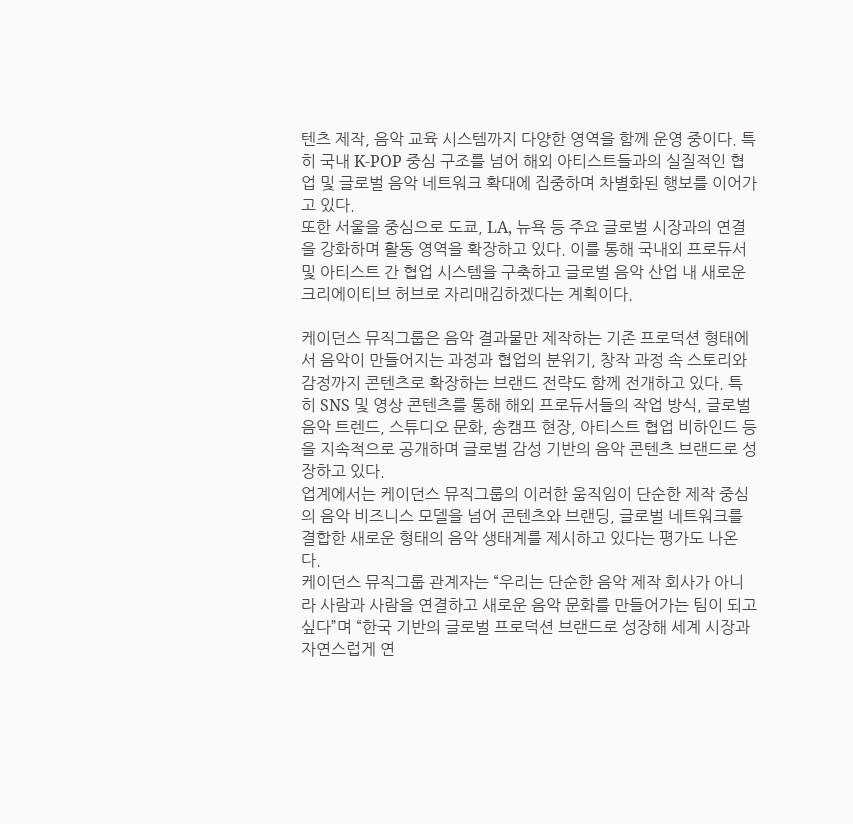텐츠 제작, 음악 교육 시스템까지 다양한 영역을 함께 운영 중이다. 특히 국내 K-POP 중심 구조를 넘어 해외 아티스트들과의 실질적인 협업 및 글로벌 음악 네트워크 확대에 집중하며 차별화된 행보를 이어가고 있다.
또한 서울을 중심으로 도쿄, LA, 뉴욕 등 주요 글로벌 시장과의 연결을 강화하며 활동 영역을 확장하고 있다. 이를 통해 국내외 프로듀서 및 아티스트 간 협업 시스템을 구축하고 글로벌 음악 산업 내 새로운 크리에이티브 허브로 자리매김하겠다는 계획이다.

케이던스 뮤직그룹은 음악 결과물만 제작하는 기존 프로덕션 형태에서 음악이 만들어지는 과정과 협업의 분위기, 창작 과정 속 스토리와 감정까지 콘텐츠로 확장하는 브랜드 전략도 함께 전개하고 있다. 특히 SNS 및 영상 콘텐츠를 통해 해외 프로듀서들의 작업 방식, 글로벌 음악 트렌드, 스튜디오 문화, 송캠프 현장, 아티스트 협업 비하인드 등을 지속적으로 공개하며 글로벌 감성 기반의 음악 콘텐츠 브랜드로 성장하고 있다.
업계에서는 케이던스 뮤직그룹의 이러한 움직임이 단순한 제작 중심의 음악 비즈니스 모델을 넘어 콘텐츠와 브랜딩, 글로벌 네트워크를 결합한 새로운 형태의 음악 생태계를 제시하고 있다는 평가도 나온다.
케이던스 뮤직그룹 관계자는 “우리는 단순한 음악 제작 회사가 아니라 사람과 사람을 연결하고 새로운 음악 문화를 만들어가는 팀이 되고 싶다”며 “한국 기반의 글로벌 프로덕션 브랜드로 성장해 세계 시장과 자연스럽게 연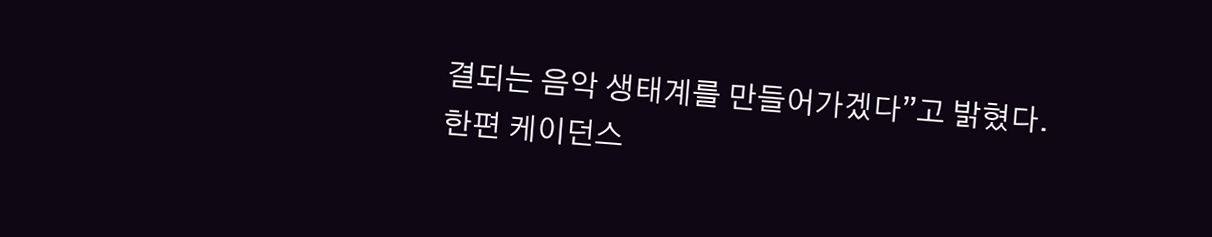결되는 음악 생태계를 만들어가겠다”고 밝혔다.
한편 케이던스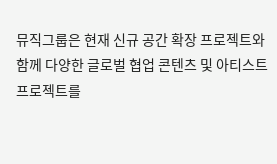뮤직그룹은 현재 신규 공간 확장 프로젝트와 함께 다양한 글로벌 협업 콘텐츠 및 아티스트 프로젝트를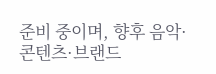준비 중이며, 향후 음악·콘텐츠·브랜드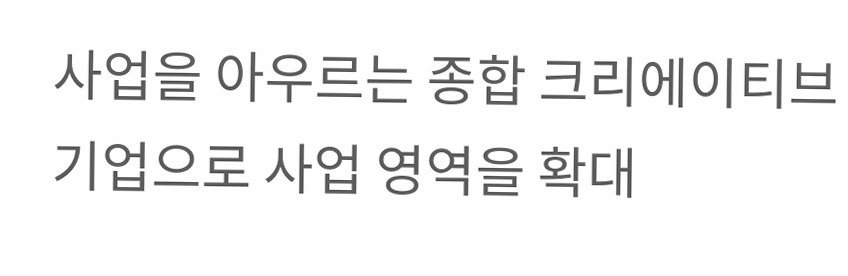사업을 아우르는 종합 크리에이티브 기업으로 사업 영역을 확대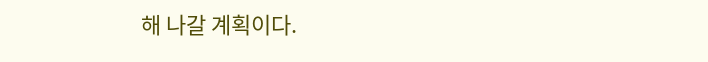해 나갈 계획이다.